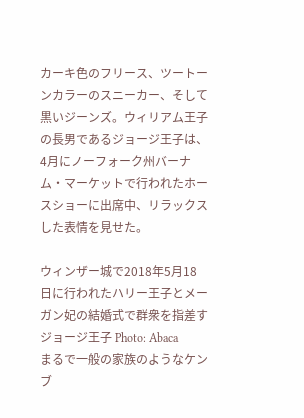カーキ色のフリース、ツートーンカラーのスニーカー、そして黒いジーンズ。ウィリアム王子の長男であるジョージ王子は、4月にノーフォーク州バーナム・マーケットで行われたホースショーに出席中、リラックスした表情を見せた。

ウィンザー城で2018年5月18日に行われたハリー王子とメーガン妃の結婚式で群衆を指差すジョージ王子 Photo: Abaca
まるで一般の家族のようなケンブ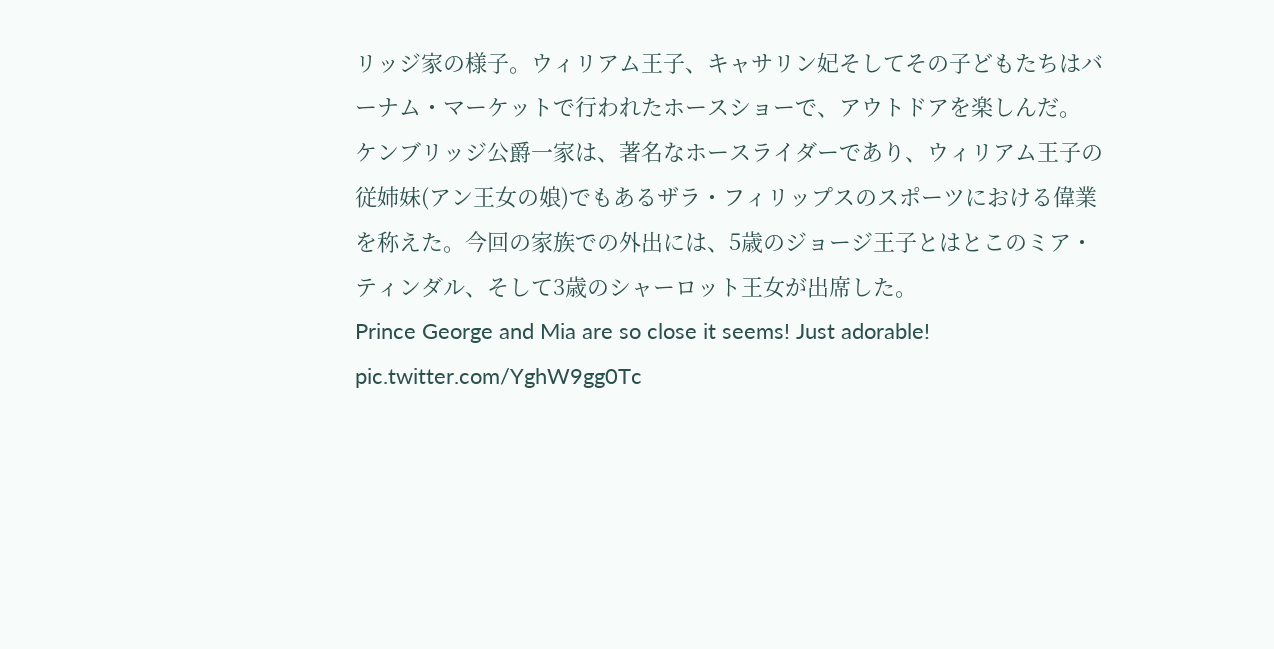リッジ家の様子。ウィリアム王子、キャサリン妃そしてその子どもたちはバーナム・マーケットで行われたホースショーで、アウトドアを楽しんだ。
ケンブリッジ公爵一家は、著名なホースライダーであり、ウィリアム王子の従姉妹(アン王女の娘)でもあるザラ・フィリップスのスポーツにおける偉業を称えた。今回の家族での外出には、5歳のジョージ王子とはとこのミア・ティンダル、そして3歳のシャーロット王女が出席した。
Prince George and Mia are so close it seems! Just adorable! pic.twitter.com/YghW9gg0Tc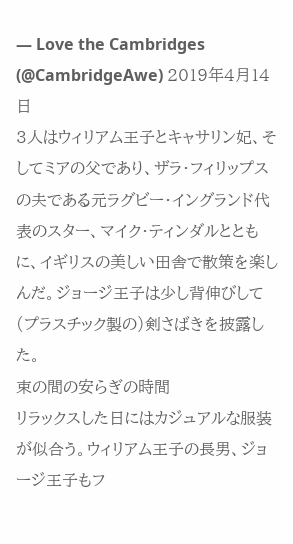— Love the Cambridges (@CambridgeAwe) 2019年4月14日
3人はウィリアム王子とキャサリン妃、そしてミアの父であり、ザラ・フィリップスの夫である元ラグビー・イングランド代表のスター、マイク・ティンダルとともに、イギリスの美しい田舎で散策を楽しんだ。ジョージ王子は少し背伸びして(プラスチック製の)剣さばきを披露した。
束の間の安らぎの時間
リラックスした日にはカジュアルな服装が似合う。ウィリアム王子の長男、ジョージ王子もフ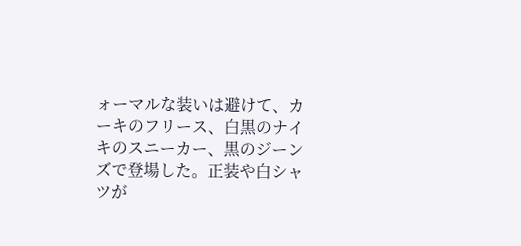ォーマルな装いは避けて、カーキのフリース、白黒のナイキのスニーカー、黒のジーンズで登場した。正装や白シャツが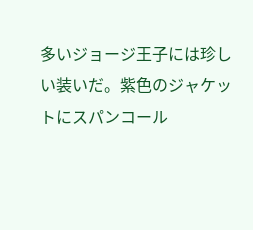多いジョージ王子には珍しい装いだ。紫色のジャケットにスパンコール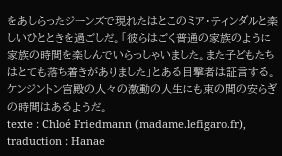をあしらったジーンズで現れたはとこのミア・ティンダルと楽しいひとときを過ごしだ。「彼らはごく普通の家族のように家族の時間を楽しんでいらっしゃいました。また子どもたちはとても落ち着きがありました」とある目撃者は証言する。
ケンジントン宮殿の人々の激動の人生にも束の間の安らぎの時間はあるようだ。
texte : Chloé Friedmann (madame.lefigaro.fr), traduction : Hanae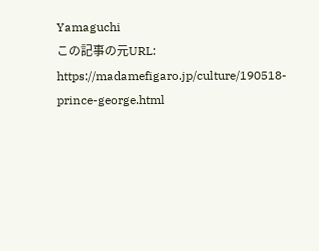Yamaguchi
この記事の元URL: https://madamefigaro.jp/culture/190518-prince-george.html